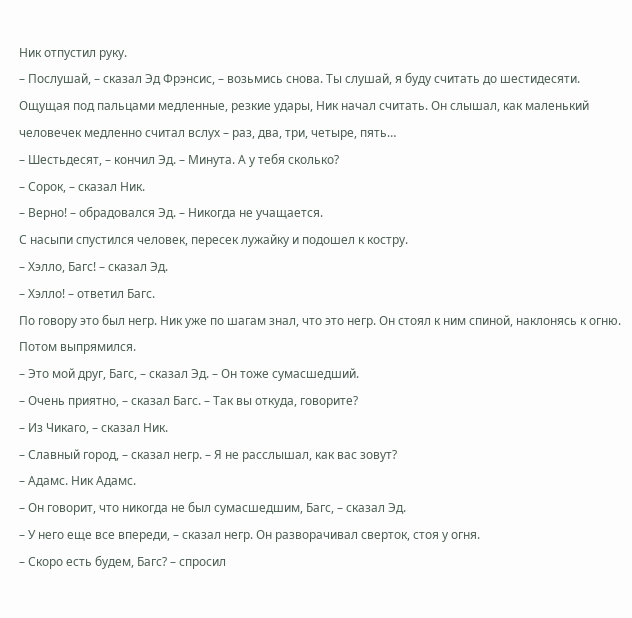Ник отпустил руку.
– Послушай, – сказал Эд Фрэнсис, – возьмись снова. Ты слушай, я буду считать до шестидесяти.
Ощущая под пальцами медленные, резкие удары, Ник начал считать. Он слышал, как маленький человечек медленно считал вслух – раз, два, три, четыре, пять…
– Шестьдесят, – кончил Эд. – Минута. А у тебя сколько?
– Сорок, – сказал Ник.
– Верно! – обрадовался Эд. – Никогда не учащается.
С насыпи спустился человек, пересек лужайку и подошел к костру.
– Хэлло, Багс! – сказал Эд.
– Хэлло! – ответил Багс.
По говору это был негр. Ник уже по шагам знал, что это негр. Он стоял к ним спиной, наклонясь к огню. Потом выпрямился.
– Это мой друг, Багс, – сказал Эд. – Он тоже сумасшедший.
– Очень приятно, – сказал Багс. – Так вы откуда, говорите?
– Из Чикаго, – сказал Ник.
– Славный город, – сказал негр. – Я не расслышал, как вас зовут?
– Адамс. Ник Адамс.
– Он говорит, что никогда не был сумасшедшим, Багс, – сказал Эд.
– У него еще все впереди, – сказал негр. Он разворачивал сверток, стоя у огня.
– Скоро есть будем, Багс? – спросил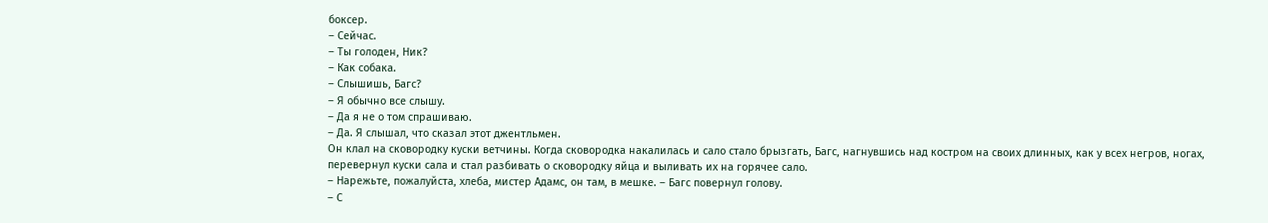боксер.
– Сейчас.
– Ты голоден, Ник?
– Как собака.
– Слышишь, Багс?
– Я обычно все слышу.
– Да я не о том спрашиваю.
– Да. Я слышал, что сказал этот джентльмен.
Он клал на сковородку куски ветчины. Когда сковородка накалилась и сало стало брызгать, Багс, нагнувшись над костром на своих длинных, как у всех негров, ногах, перевернул куски сала и стал разбивать о сковородку яйца и выливать их на горячее сало.
– Нарежьте, пожалуйста, хлеба, мистер Адамс, он там, в мешке. – Багс повернул голову.
– С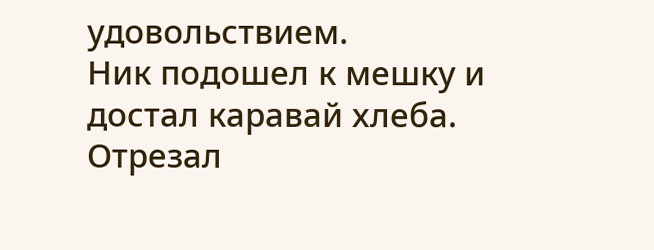удовольствием.
Ник подошел к мешку и достал каравай хлеба. Отрезал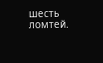шесть ломтей.